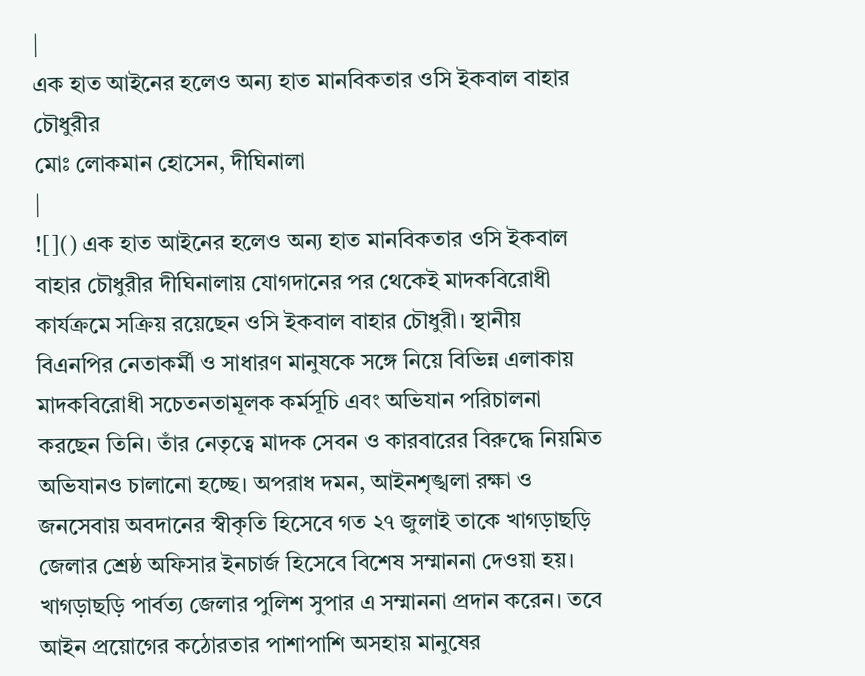|
এক হাত আইনের হলেও অন্য হাত মানবিকতার ওসি ইকবাল বাহার চৌধুরীর
মোঃ লোকমান হোসেন, দীঘিনালা
|
![]() এক হাত আইনের হলেও অন্য হাত মানবিকতার ওসি ইকবাল বাহার চৌধুরীর দীঘিনালায় যোগদানের পর থেকেই মাদকবিরোধী কার্যক্রমে সক্রিয় রয়েছেন ওসি ইকবাল বাহার চৌধুরী। স্থানীয় বিএনপির নেতাকর্মী ও সাধারণ মানুষকে সঙ্গে নিয়ে বিভিন্ন এলাকায় মাদকবিরোধী সচেতনতামূলক কর্মসূচি এবং অভিযান পরিচালনা করছেন তিনি। তাঁর নেতৃত্বে মাদক সেবন ও কারবারের বিরুদ্ধে নিয়মিত অভিযানও চালানো হচ্ছে। অপরাধ দমন, আইনশৃঙ্খলা রক্ষা ও জনসেবায় অবদানের স্বীকৃতি হিসেবে গত ২৭ জুলাই তাকে খাগড়াছড়ি জেলার শ্রেষ্ঠ অফিসার ইনচার্জ হিসেবে বিশেষ সম্মাননা দেওয়া হয়। খাগড়াছড়ি পার্বত্য জেলার পুলিশ সুপার এ সম্মাননা প্রদান করেন। তবে আইন প্রয়োগের কঠোরতার পাশাপাশি অসহায় মানুষের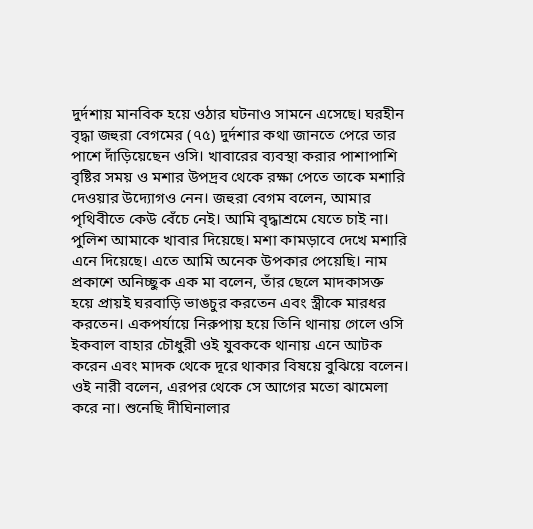দুর্দশায় মানবিক হয়ে ওঠার ঘটনাও সামনে এসেছে। ঘরহীন বৃদ্ধা জহুরা বেগমের (৭৫) দুর্দশার কথা জানতে পেরে তার পাশে দাঁড়িয়েছেন ওসি। খাবারের ব্যবস্থা করার পাশাপাশি বৃষ্টির সময় ও মশার উপদ্রব থেকে রক্ষা পেতে তাকে মশারি দেওয়ার উদ্যোগও নেন। জহুরা বেগম বলেন, আমার পৃথিবীতে কেউ বেঁচে নেই। আমি বৃদ্ধাশ্রমে যেতে চাই না। পুলিশ আমাকে খাবার দিয়েছে। মশা কামড়াবে দেখে মশারি এনে দিয়েছে। এতে আমি অনেক উপকার পেয়েছি। নাম প্রকাশে অনিচ্ছুক এক মা বলেন, তাঁর ছেলে মাদকাসক্ত হয়ে প্রায়ই ঘরবাড়ি ভাঙচুর করতেন এবং স্ত্রীকে মারধর করতেন। একপর্যায়ে নিরুপায় হয়ে তিনি থানায় গেলে ওসি ইকবাল বাহার চৌধুরী ওই যুবককে থানায় এনে আটক করেন এবং মাদক থেকে দূরে থাকার বিষয়ে বুঝিয়ে বলেন। ওই নারী বলেন, এরপর থেকে সে আগের মতো ঝামেলা করে না। শুনেছি দীঘিনালার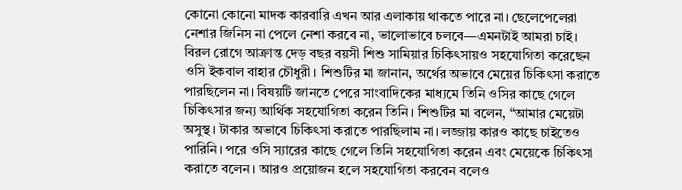কোনো কোনো মাদক কারবারি এখন আর এলাকায় থাকতে পারে না। ছেলেপেলেরা নেশার জিনিস না পেলে নেশা করবে না, ভালোভাবে চলবে—এমনটাই আমরা চাই। বিরল রোগে আক্রান্ত দেড় বছর বয়সী শিশু সামিয়ার চিকিৎসায়ও সহযোগিতা করেছেন ওসি ইকবাল বাহার চৌধুরী। শিশুটির মা জানান, অর্থের অভাবে মেয়ের চিকিৎসা করাতে পারছিলেন না। বিষয়টি জানতে পেরে সাংবাদিকের মাধ্যমে তিনি ওসির কাছে গেলে চিকিৎসার জন্য আর্থিক সহযোগিতা করেন তিনি। শিশুটির মা বলেন, “আমার মেয়েটা অসুস্থ। টাকার অভাবে চিকিৎসা করাতে পারছিলাম না। লজ্জায় কারও কাছে চাইতেও পারিনি। পরে ওসি স্যারের কাছে গেলে তিনি সহযোগিতা করেন এবং মেয়েকে চিকিৎসা করাতে বলেন। আরও প্রয়োজন হলে সহযোগিতা করবেন বলেও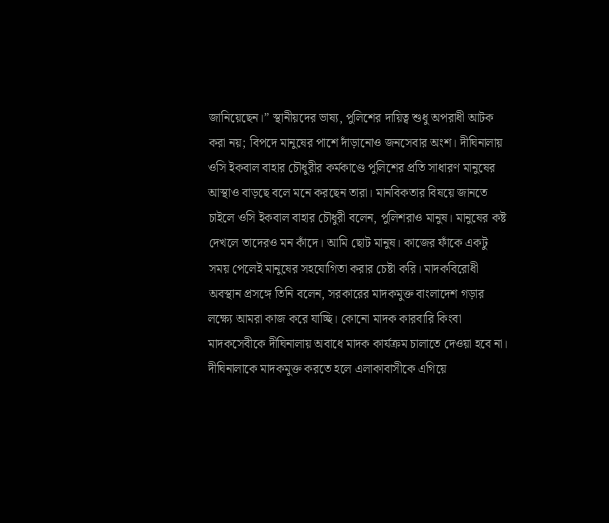জানিয়েছেন।” স্থানীয়দের ভাষ্য, পুলিশের দায়িত্ব শুধু অপরাধী আটক করা নয়; বিপদে মানুষের পাশে দাঁড়ানোও জনসেবার অংশ। দীঘিনালায় ওসি ইকবাল বাহার চৌধুরীর কর্মকাণ্ডে পুলিশের প্রতি সাধারণ মানুষের আস্থাও বাড়ছে বলে মনে করছেন তারা। মানবিকতার বিষয়ে জানতে চাইলে ওসি ইকবাল বাহার চৌধুরী বলেন, পুলিশরাও মানুষ। মানুষের কষ্ট দেখলে তাদেরও মন কাঁদে। আমি ছোট মানুষ। কাজের ফাঁকে একটু সময় পেলেই মানুষের সহযোগিতা করার চেষ্টা করি। মাদকবিরোধী অবস্থান প্রসঙ্গে তিনি বলেন, সরকারের মাদকমুক্ত বাংলাদেশ গড়ার লক্ষ্যে আমরা কাজ করে যাচ্ছি। কোনো মাদক কারবারি কিংবা মাদকসেবীকে দীঘিনালায় অবাধে মাদক কার্যক্রম চালাতে দেওয়া হবে না। দীঘিনালাকে মাদকমুক্ত করতে হলে এলাকাবাসীকে এগিয়ে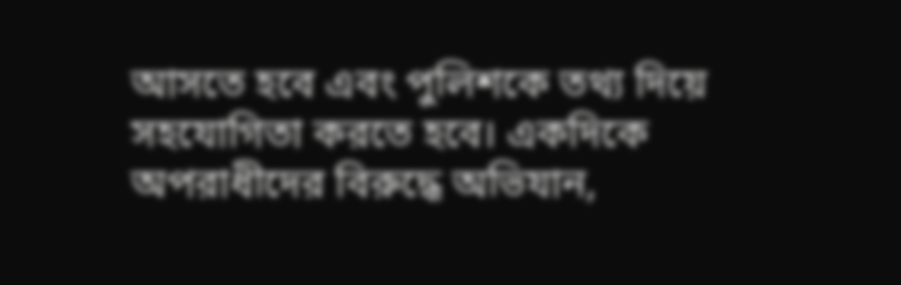আসতে হবে এবং পুলিশকে তথ্য দিয়ে সহযোগিতা করতে হবে। একদিকে অপরাধীদের বিরুদ্ধে অভিযান,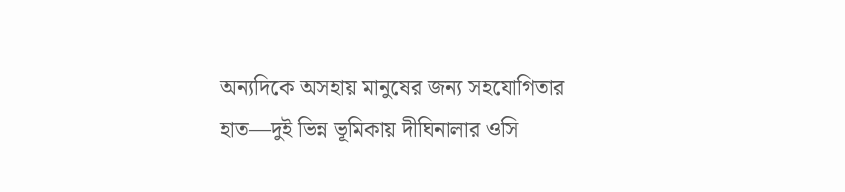অন্যদিকে অসহায় মানুষের জন্য সহযোগিতার হাত—দুই ভিন্ন ভূমিকায় দীঘিনালার ওসি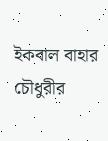ইকবাল বাহার চৌধুরীর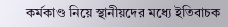কর্মকাণ্ড নিয়ে স্থানীয়দের মধ্যে ইতিবাচক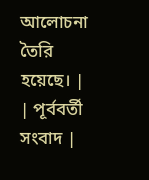আলোচনা তৈরি হয়েছে। |
| পূর্ববর্তী সংবাদ |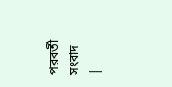পরবর্তী সংবাদ |